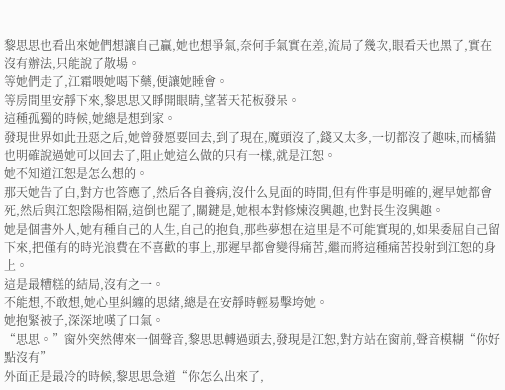黎思思也看出來她們想讓自己贏,她也想爭氣,奈何手氣實在差,流局了幾次,眼看天也黑了,實在沒有辦法,只能說了散場。
等她們走了,江霜喂她喝下藥,便讓她睡會。
等房間里安靜下來,黎思思又睜開眼睛,望著天花板發呆。
這種孤獨的時候,她總是想到家。
發現世界如此丑惡之后,她曾發愿要回去,到了現在,魔頭沒了,錢又太多,一切都沒了趣味,而橘貓也明確說過她可以回去了,阻止她這么做的只有一樣,就是江恕。
她不知道江恕是怎么想的。
那天她告了白,對方也答應了,然后各自養病,沒什么見面的時間,但有件事是明確的,遲早她都會死,然后與江恕陰陽相隔,這倒也罷了,關鍵是,她根本對修煉沒興趣,也對長生沒興趣。
她是個書外人,她有種自己的人生,自己的抱負,那些夢想在這里是不可能實現的,如果委屈自己留下來,把僅有的時光浪費在不喜歡的事上,那遲早都會變得痛苦,繼而將這種痛苦投射到江恕的身上。
這是最糟糕的結局,沒有之一。
不能想,不敢想,她心里糾纏的思緒,總是在安靜時輕易擊垮她。
她抱緊被子,深深地嘆了口氣。
“思思。”窗外突然傳來一個聲音,黎思思轉過頭去,發現是江恕,對方站在窗前,聲音模糊“你好點沒有”
外面正是最冷的時候,黎思思急道“你怎么出來了,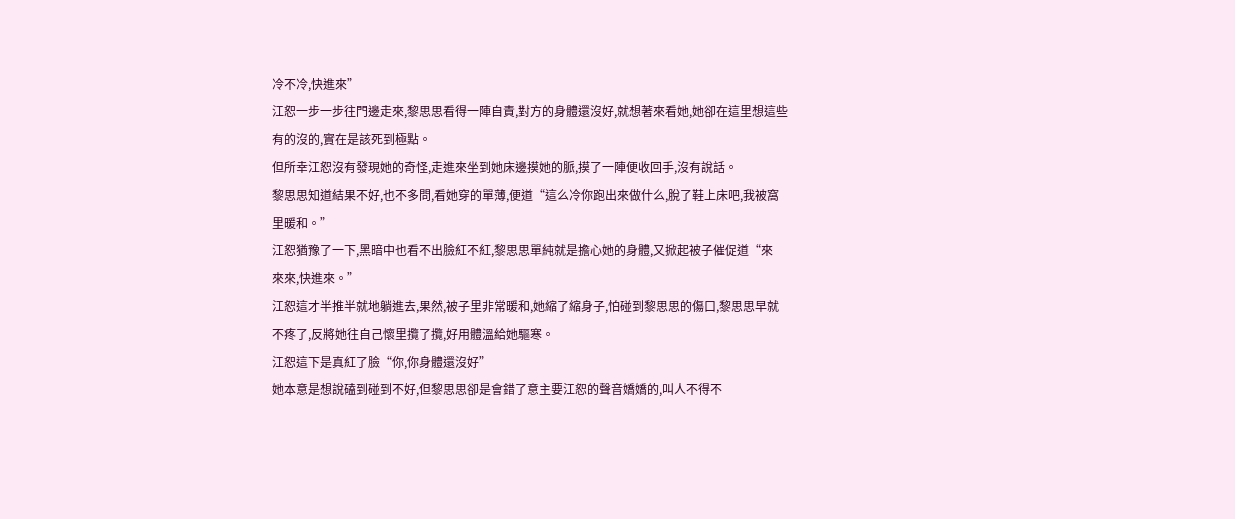冷不冷,快進來”
江恕一步一步往門邊走來,黎思思看得一陣自責,對方的身體還沒好,就想著來看她,她卻在這里想這些有的沒的,實在是該死到極點。
但所幸江恕沒有發現她的奇怪,走進來坐到她床邊摸她的脈,摸了一陣便收回手,沒有說話。
黎思思知道結果不好,也不多問,看她穿的單薄,便道“這么冷你跑出來做什么,脫了鞋上床吧,我被窩里暖和。”
江恕猶豫了一下,黑暗中也看不出臉紅不紅,黎思思單純就是擔心她的身體,又掀起被子催促道“來
來來,快進來。”
江恕這才半推半就地躺進去,果然,被子里非常暖和,她縮了縮身子,怕碰到黎思思的傷口,黎思思早就不疼了,反將她往自己懷里攬了攬,好用體溫給她驅寒。
江恕這下是真紅了臉“你,你身體還沒好”
她本意是想說磕到碰到不好,但黎思思卻是會錯了意主要江恕的聲音嬌嬌的,叫人不得不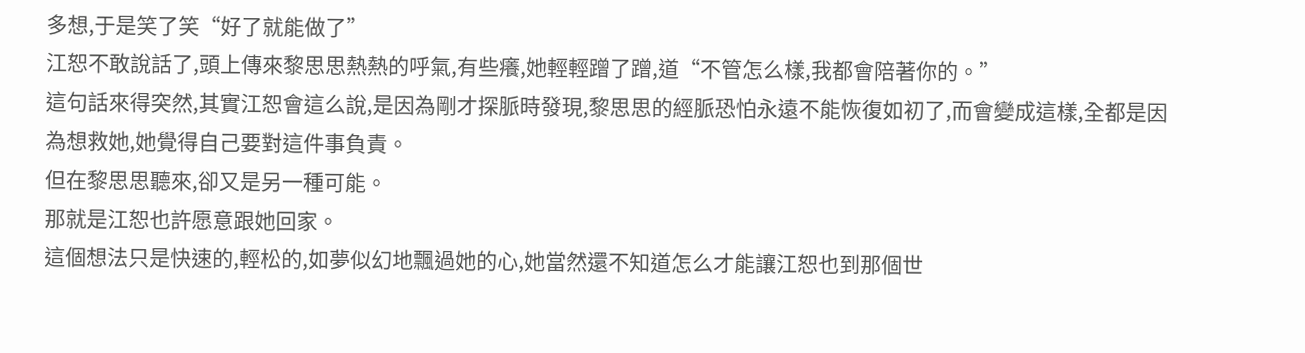多想,于是笑了笑“好了就能做了”
江恕不敢說話了,頭上傳來黎思思熱熱的呼氣,有些癢,她輕輕蹭了蹭,道“不管怎么樣,我都會陪著你的。”
這句話來得突然,其實江恕會這么說,是因為剛才探脈時發現,黎思思的經脈恐怕永遠不能恢復如初了,而會變成這樣,全都是因為想救她,她覺得自己要對這件事負責。
但在黎思思聽來,卻又是另一種可能。
那就是江恕也許愿意跟她回家。
這個想法只是快速的,輕松的,如夢似幻地飄過她的心,她當然還不知道怎么才能讓江恕也到那個世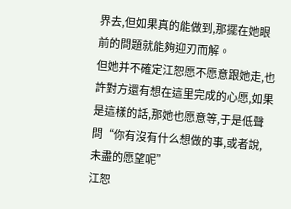界去,但如果真的能做到,那擺在她眼前的問題就能夠迎刃而解。
但她并不確定江恕愿不愿意跟她走,也許對方還有想在這里完成的心愿,如果是這樣的話,那她也愿意等,于是低聲問“你有沒有什么想做的事,或者說,未盡的愿望呢”
江恕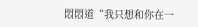悶悶道“我只想和你在一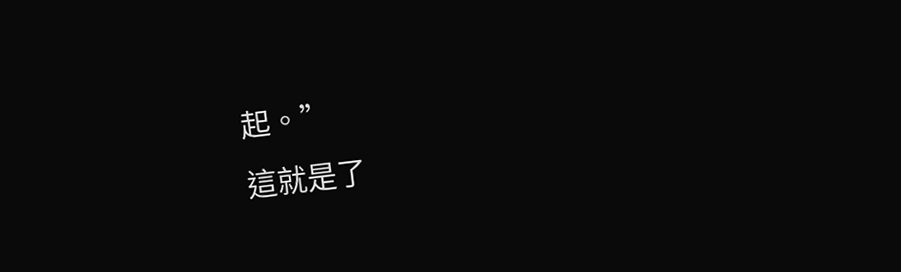起。”
這就是了